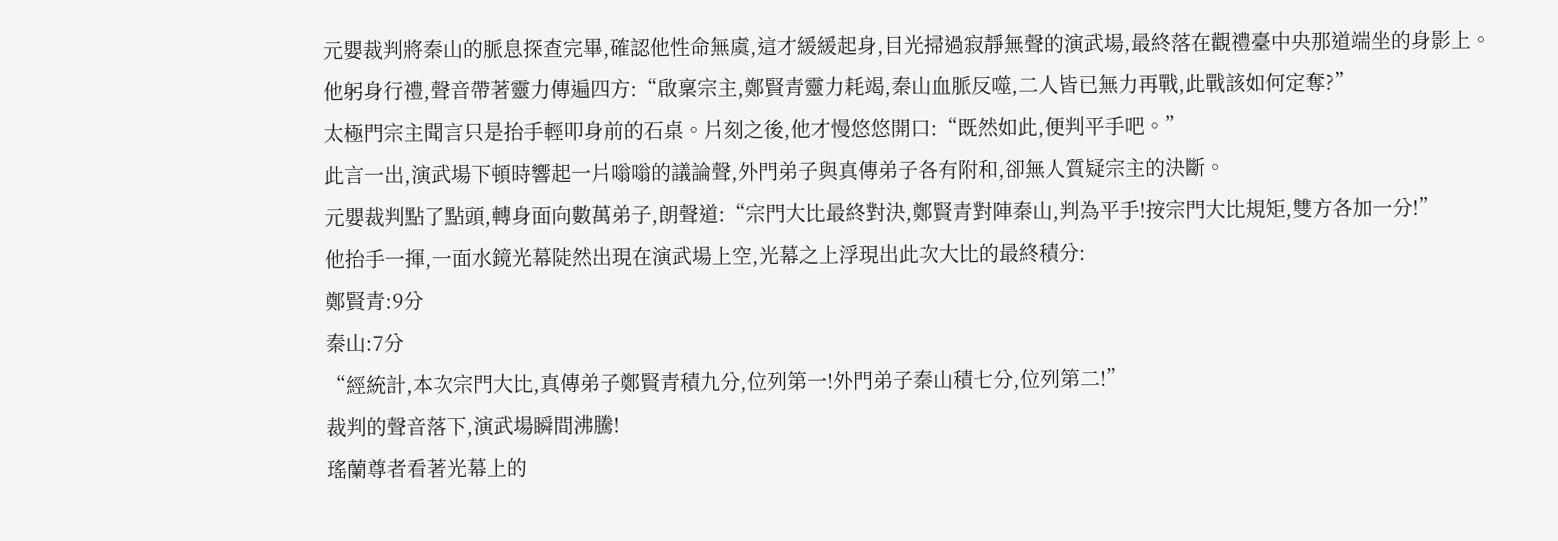元嬰裁判將秦山的脈息探查完畢,確認他性命無虞,這才緩緩起身,目光掃過寂靜無聲的演武場,最終落在觀禮臺中央那道端坐的身影上。
他躬身行禮,聲音帶著靈力傳遍四方:“啟稟宗主,鄭賢青靈力耗竭,秦山血脈反噬,二人皆已無力再戰,此戰該如何定奪?”
太極門宗主聞言只是抬手輕叩身前的石桌。片刻之後,他才慢悠悠開口:“既然如此,便判平手吧。”
此言一出,演武場下頓時響起一片嗡嗡的議論聲,外門弟子與真傳弟子各有附和,卻無人質疑宗主的決斷。
元嬰裁判點了點頭,轉身面向數萬弟子,朗聲道:“宗門大比最終對決,鄭賢青對陣秦山,判為平手!按宗門大比規矩,雙方各加一分!”
他抬手一揮,一面水鏡光幕陡然出現在演武場上空,光幕之上浮現出此次大比的最終積分:
鄭賢青:9分
秦山:7分
“經統計,本次宗門大比,真傳弟子鄭賢青積九分,位列第一!外門弟子秦山積七分,位列第二!”
裁判的聲音落下,演武場瞬間沸騰!
瑤蘭尊者看著光幕上的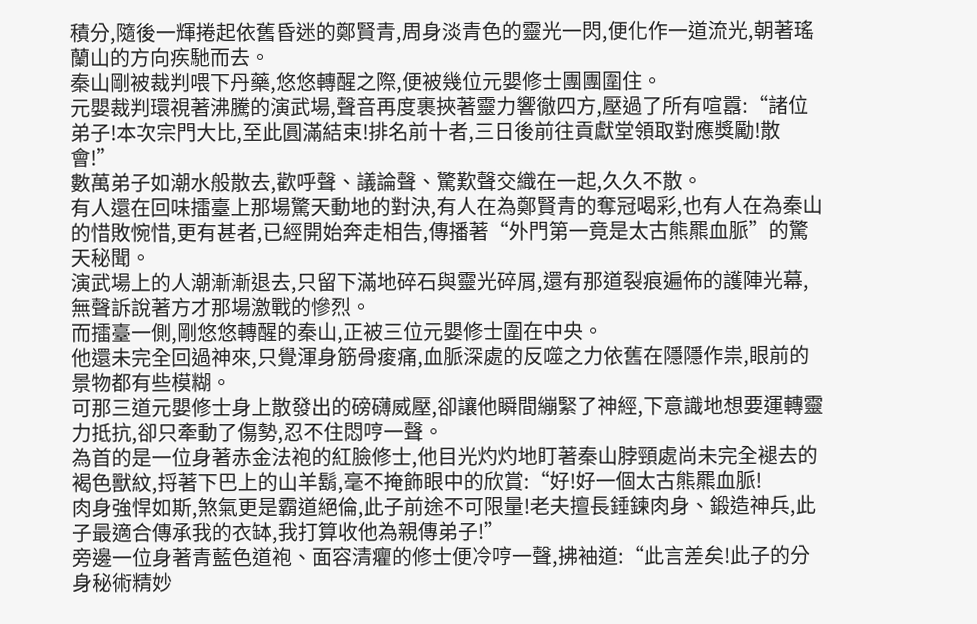積分,隨後一輝捲起依舊昏迷的鄭賢青,周身淡青色的靈光一閃,便化作一道流光,朝著瑤蘭山的方向疾馳而去。
秦山剛被裁判喂下丹藥,悠悠轉醒之際,便被幾位元嬰修士團團圍住。
元嬰裁判環視著沸騰的演武場,聲音再度裹挾著靈力響徹四方,壓過了所有喧囂:“諸位弟子!本次宗門大比,至此圓滿結束!排名前十者,三日後前往貢獻堂領取對應獎勵!散會!”
數萬弟子如潮水般散去,歡呼聲、議論聲、驚歎聲交織在一起,久久不散。
有人還在回味擂臺上那場驚天動地的對決,有人在為鄭賢青的奪冠喝彩,也有人在為秦山的惜敗惋惜,更有甚者,已經開始奔走相告,傳播著“外門第一竟是太古熊羆血脈”的驚天秘聞。
演武場上的人潮漸漸退去,只留下滿地碎石與靈光碎屑,還有那道裂痕遍佈的護陣光幕,無聲訴說著方才那場激戰的慘烈。
而擂臺一側,剛悠悠轉醒的秦山,正被三位元嬰修士圍在中央。
他還未完全回過神來,只覺渾身筋骨痠痛,血脈深處的反噬之力依舊在隱隱作祟,眼前的景物都有些模糊。
可那三道元嬰修士身上散發出的磅礴威壓,卻讓他瞬間繃緊了神經,下意識地想要運轉靈力抵抗,卻只牽動了傷勢,忍不住悶哼一聲。
為首的是一位身著赤金法袍的紅臉修士,他目光灼灼地盯著秦山脖頸處尚未完全褪去的褐色獸紋,捋著下巴上的山羊鬍,毫不掩飾眼中的欣賞:“好!好一個太古熊羆血脈!
肉身強悍如斯,煞氣更是霸道絕倫,此子前途不可限量!老夫擅長錘鍊肉身、鍛造神兵,此子最適合傳承我的衣缽,我打算收他為親傳弟子!”
旁邊一位身著青藍色道袍、面容清癯的修士便冷哼一聲,拂袖道:“此言差矣!此子的分身秘術精妙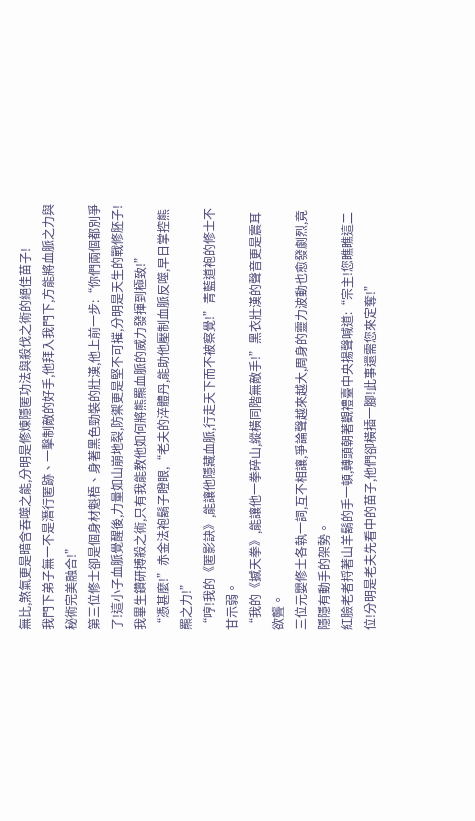無比,煞氣更是暗含吞噬之能,分明是修煉隱匿功法與殺伐之術的絕佳苗子!
我門下弟子無一不是潛行匿跡、一擊制敵的好手,他拜入我門下,方能將血脈之力與秘術完美融合!”
第三位修士卻是個身材魁梧、身著黑色勁裝的壯漢,他上前一步:“你們兩個都別爭了!這小子血脈覺醒後,力量如山崩地裂,防禦更是堅不可摧,分明是天生的戰修胚子!
我畢生鑽研搏殺之術,只有我能教他如何將熊羆血脈的威力發揮到極致!”
“憑甚麼!”赤金法袍鬍子瞪眼,“老夫的淬體丹,能助他壓制血脈反噬,早日掌控熊羆之力!”
“哼!我的《匿影訣》,能讓他隱藏血脈,行走天下而不被察覺!”青藍道袍的修士不甘示弱。
“我的《撼天拳》,能讓他一拳碎山,縱橫同階無敵手!”黑衣壯漢的聲音更是震耳欲聾。
三位元嬰修士各執一詞,互不相讓,爭論聲越來越大,周身的靈力波動也愈發劇烈,竟隱隱有動手的架勢。
紅臉老者捋著山羊鬍的手一頓,轉頭朝著觀禮臺中央揚聲喊道:“宗主!您瞧瞧這二位!分明是老夫先看中的苗子,他們卻橫插一腳!此事還需您來定奪!”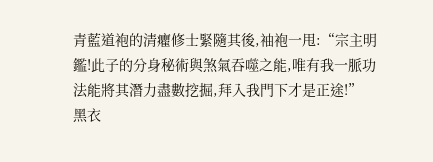青藍道袍的清癯修士緊隨其後,袖袍一甩:“宗主明鑑!此子的分身秘術與煞氣吞噬之能,唯有我一脈功法能將其潛力盡數挖掘,拜入我門下才是正途!”
黑衣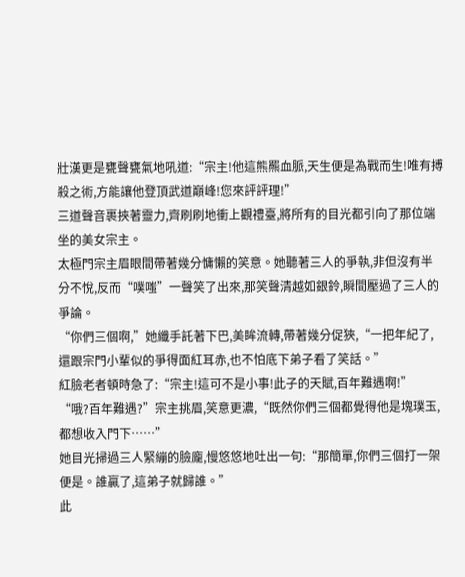壯漢更是甕聲甕氣地吼道:“宗主!他這熊羆血脈,天生便是為戰而生!唯有搏殺之術,方能讓他登頂武道巔峰!您來評評理!”
三道聲音裹挾著靈力,齊刷刷地衝上觀禮臺,將所有的目光都引向了那位端坐的美女宗主。
太極門宗主眉眼間帶著幾分慵懶的笑意。她聽著三人的爭執,非但沒有半分不悅,反而“噗嗤”一聲笑了出來,那笑聲清越如銀鈴,瞬間壓過了三人的爭論。
“你們三個啊,”她纖手託著下巴,美眸流轉,帶著幾分促狹,“一把年紀了,還跟宗門小輩似的爭得面紅耳赤,也不怕底下弟子看了笑話。”
紅臉老者頓時急了:“宗主!這可不是小事!此子的天賦,百年難遇啊!”
“哦?百年難遇?”宗主挑眉,笑意更濃,“既然你們三個都覺得他是塊璞玉,都想收入門下……”
她目光掃過三人緊繃的臉龐,慢悠悠地吐出一句:“那簡單,你們三個打一架便是。誰贏了,這弟子就歸誰。”
此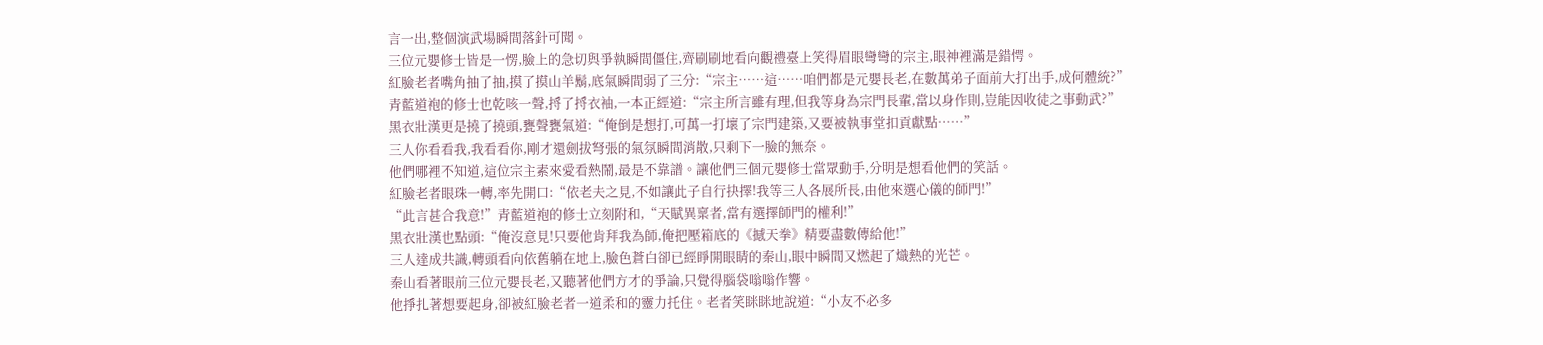言一出,整個演武場瞬間落針可聞。
三位元嬰修士皆是一愣,臉上的急切與爭執瞬間僵住,齊刷刷地看向觀禮臺上笑得眉眼彎彎的宗主,眼神裡滿是錯愕。
紅臉老者嘴角抽了抽,摸了摸山羊鬍,底氣瞬間弱了三分:“宗主……這……咱們都是元嬰長老,在數萬弟子面前大打出手,成何體統?”
青藍道袍的修士也乾咳一聲,捋了捋衣袖,一本正經道:“宗主所言雖有理,但我等身為宗門長輩,當以身作則,豈能因收徒之事動武?”
黑衣壯漢更是撓了撓頭,甕聲甕氣道:“俺倒是想打,可萬一打壞了宗門建築,又要被執事堂扣貢獻點……”
三人你看看我,我看看你,剛才還劍拔弩張的氣氛瞬間消散,只剩下一臉的無奈。
他們哪裡不知道,這位宗主素來愛看熱鬧,最是不靠譜。讓他們三個元嬰修士當眾動手,分明是想看他們的笑話。
紅臉老者眼珠一轉,率先開口:“依老夫之見,不如讓此子自行抉擇!我等三人各展所長,由他來選心儀的師門!”
“此言甚合我意!”青藍道袍的修士立刻附和,“天賦異稟者,當有選擇師門的權利!”
黑衣壯漢也點頭:“俺沒意見!只要他肯拜我為師,俺把壓箱底的《撼天拳》精要盡數傳給他!”
三人達成共識,轉頭看向依舊躺在地上,臉色蒼白卻已經睜開眼睛的秦山,眼中瞬間又燃起了熾熱的光芒。
秦山看著眼前三位元嬰長老,又聽著他們方才的爭論,只覺得腦袋嗡嗡作響。
他掙扎著想要起身,卻被紅臉老者一道柔和的靈力托住。老者笑眯眯地說道:“小友不必多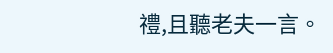禮,且聽老夫一言。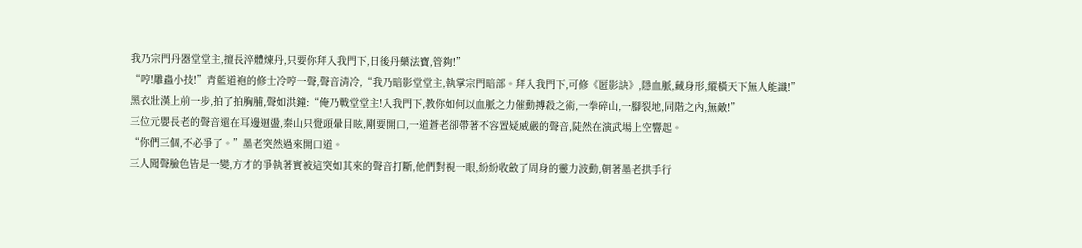我乃宗門丹器堂堂主,擅長淬體煉丹,只要你拜入我門下,日後丹藥法寶,管夠!”
“哼!雕蟲小技!”青藍道袍的修士冷哼一聲,聲音清冷,“我乃暗影堂堂主,執掌宗門暗部。拜入我門下,可修《匿影訣》,隱血脈,藏身形,縱橫天下無人能識!”
黑衣壯漢上前一步,拍了拍胸脯,聲如洪鐘:“俺乃戰堂堂主!入我門下,教你如何以血脈之力催動搏殺之術,一拳碎山,一腳裂地,同階之內,無敵!”
三位元嬰長老的聲音還在耳邊迴盪,秦山只覺頭暈目眩,剛要開口,一道蒼老卻帶著不容置疑威嚴的聲音,陡然在演武場上空響起。
“你們三個,不必爭了。”墨老突然過來開口道。
三人聞聲臉色皆是一變,方才的爭執著實被這突如其來的聲音打斷,他們對視一眼,紛紛收斂了周身的靈力波動,朝著墨老拱手行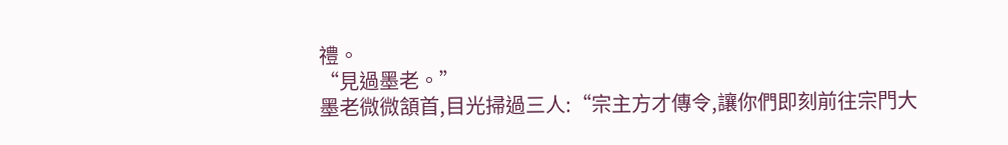禮。
“見過墨老。”
墨老微微頷首,目光掃過三人:“宗主方才傳令,讓你們即刻前往宗門大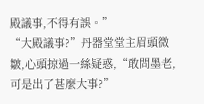殿議事,不得有誤。”
“大殿議事?”丹器堂堂主眉頭微皺,心頭掠過一絲疑惑,“敢問墨老,可是出了甚麼大事?”